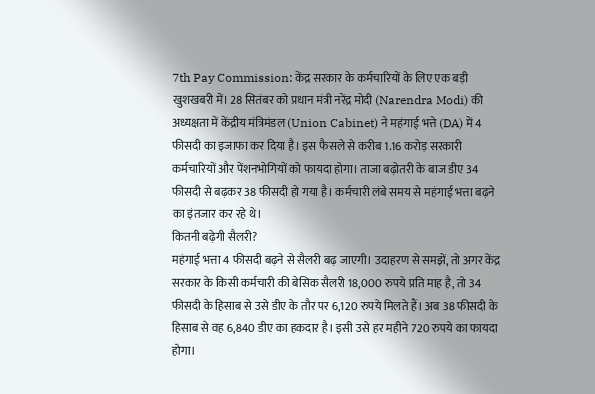7th Pay Commission: केंद्र सरकार के कर्मचारियों के लिए एक बड़ी खुशखबरी में। 28 सितंबर को प्रधान मंत्री नरेंद्र मोदी (Narendra Modi) की अध्यक्षता में केंद्रीय मंत्रिमंडल (Union Cabinet) ने महंगाई भत्ते (DA) में 4 फीसदी का इजाफा कर दिया है। इस फैसले से करीब 1.16 करोड़ सरकारी कर्मचारियों और पेंशनभोगियों को फायदा होगा। ताजा बढ़ोतरी के बाज डीए 34 फीसदी से बढ़कर 38 फीसदी हो गया है। कर्मचारी लंबे समय से महंगाई भत्ता बढ़ने का इंतजार कर रहे थे।
कितनी बढ़ेगी सैलरी?
महंगाई भत्ता 4 फीसदी बढ़ने से सैलरी बढ़ जाएगी। उदाहरण से समझें, तो अगर केंद्र सरकार के किसी कर्मचारी की बेसिक सैलरी 18,000 रुपये प्रति माह है, तो 34 फीसदी के हिसाब से उसे डीए के तौर पर 6,120 रुपये मिलते हैं। अब 38 फीसदी के हिसाब से वह 6,840 डीए का हकदार है। इसी उसे हर महीने 720 रुपये का फायदा होगा।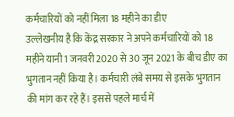कर्मचारियों को नहीं मिला 18 महीने का डीए
उल्लेखनीय है कि केंद्र सरकार ने अपने कर्मचारियों को 18 महीने यानी 1 जनवरी 2020 से 30 जून 2021 के बीच डीए का भुगतान नहीं किया है। कर्मचारी लंबे समय से इसके भुगतान की मांग कर रहे हैं। इससे पहले मार्च में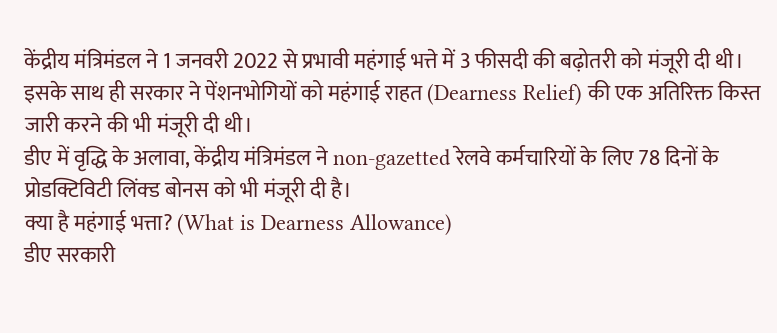केंद्रीय मंत्रिमंडल ने 1 जनवरी 2022 से प्रभावी महंगाई भत्ते में 3 फीसदी की बढ़ोतरी को मंजूरी दी थी। इसके साथ ही सरकार ने पेंशनभोगियों को महंगाई राहत (Dearness Relief) की एक अतिरिक्त किस्त जारी करने की भी मंजूरी दी थी।
डीए में वृद्धि के अलावा, केंद्रीय मंत्रिमंडल ने non-gazetted रेलवे कर्मचारियों के लिए 78 दिनों के प्रोडक्टिविटी लिंक्ड बोनस को भी मंजूरी दी है।
क्या है महंगाई भत्ता? (What is Dearness Allowance)
डीए सरकारी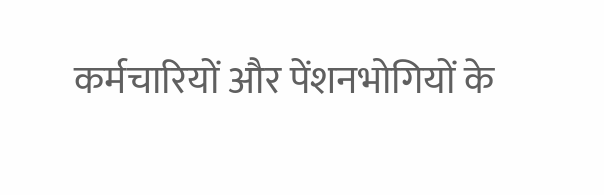कर्मचारियों और पेंशनभोगियों के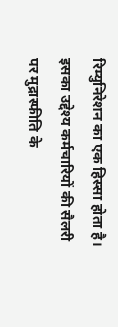रिम्युनिरेशन का एक हिस्सा होता है। इसका उद्देश्य कर्मचारियों की सैलरी पर मुद्रास्फीति के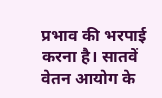प्रभाव की भरपाई करना है। सातवें वेतन आयोग के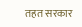तहत सरकार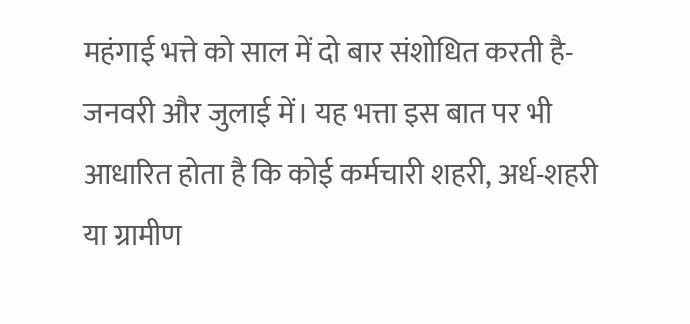महंगाई भत्ते को साल में दो बार संशोधित करती है- जनवरी और जुलाई में। यह भत्ता इस बात पर भी आधारित होता है कि कोई कर्मचारी शहरी, अर्ध-शहरी या ग्रामीण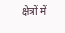क्षेत्रों में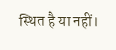स्थित है या नहीं।